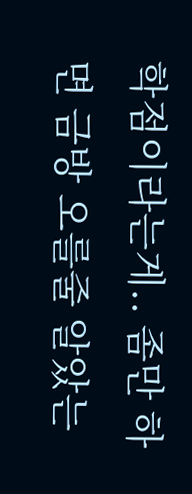학점이라는게.. 좀만 하면 금방 오를줄 알았는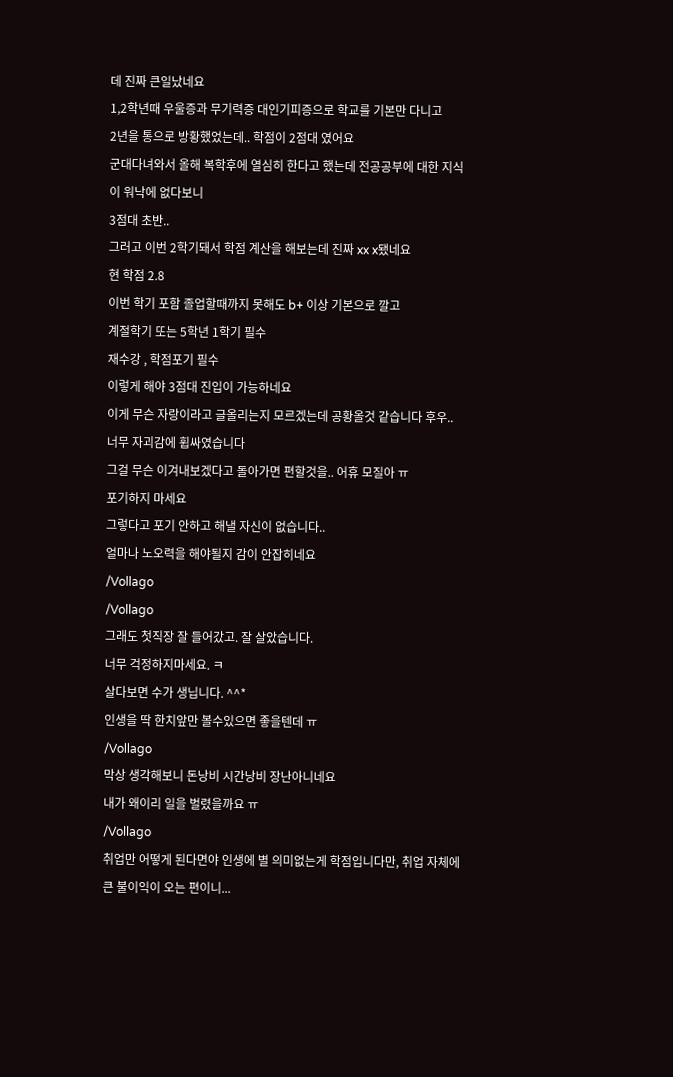데 진짜 큰일났네요
1,2학년때 우울증과 무기력증 대인기피증으로 학교를 기본만 다니고
2년을 통으로 방황했었는데.. 학점이 2점대 였어요
군대다녀와서 올해 복학후에 열심히 한다고 했는데 전공공부에 대한 지식이 워낙에 없다보니
3점대 초반..
그러고 이번 2학기돼서 학점 계산을 해보는데 진짜 xx x됐네요
현 학점 2.8
이번 학기 포함 졸업할때까지 못해도 b+ 이상 기본으로 깔고
계절학기 또는 5학년 1학기 필수
재수강 , 학점포기 필수
이렇게 해야 3점대 진입이 가능하네요
이게 무슨 자랑이라고 글올리는지 모르겠는데 공황올것 같습니다 후우..
너무 자괴감에 휩싸였습니다
그걸 무슨 이겨내보겠다고 돌아가면 편할것을.. 어휴 모질아 ㅠ
포기하지 마세요
그렇다고 포기 안하고 해낼 자신이 없습니다..
얼마나 노오력을 해야될지 감이 안잡히네요
/Vollago
/Vollago
그래도 첫직장 잘 들어갔고. 잘 살았습니다.
너무 걱정하지마세요. ㅋ
살다보면 수가 생닙니다. ^^*
인생을 딱 한치앞만 볼수있으면 좋을텐데 ㅠ
/Vollago
막상 생각해보니 돈낭비 시간낭비 장난아니네요
내가 왜이리 일을 벌렸을까요 ㅠ
/Vollago
취업만 어떻게 된다면야 인생에 별 의미없는게 학점입니다만, 취업 자체에 큰 불이익이 오는 편이니...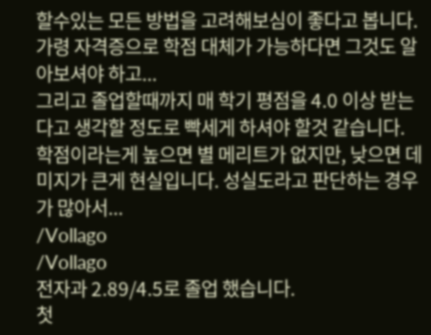할수있는 모든 방법을 고려해보심이 좋다고 봅니다. 가령 자격증으로 학점 대체가 가능하다면 그것도 알아보셔야 하고...
그리고 졸업할때까지 매 학기 평점을 4.0 이상 받는다고 생각할 정도로 빡세게 하셔야 할것 같습니다.
학점이라는게 높으면 별 메리트가 없지만, 낮으면 데미지가 큰게 현실입니다. 성실도라고 판단하는 경우가 많아서...
/Vollago
/Vollago
전자과 2.89/4.5로 졸업 했습니다.
첫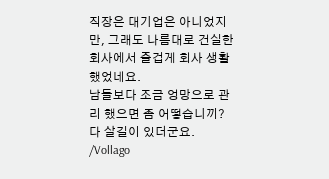직장은 대기업은 아니었지만, 그래도 나름대로 건실한 회사에서 즐겁게 회사 생활 했었네요.
남들보다 조금 엉망으로 관리 했으면 좀 어떻습니끼? 다 살길이 있더군요.
/Vollago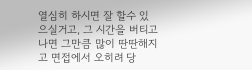열심히 하시면 잘 할수 있으실거고, 그 시간을 버티고 나면 그만큼 많이 딴딴해지고 면접에서 오히려 당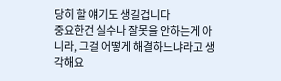당히 할 얘기도 생길겁니다
중요한건 실수나 잘못을 안하는게 아니라, 그걸 어떻게 해결하느냐라고 생각해요